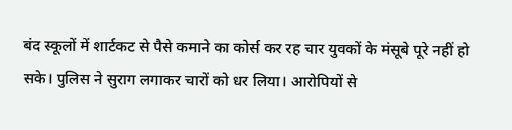बंद स्कूलों में शार्टकट से पैसे कमाने का कोर्स कर रह चार युवकों के मंसूबे पूरे नहीं हो सके। पुलिस ने सुराग लगाकर चारों को धर लिया। आरोपियों से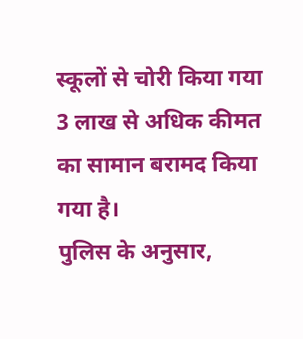स्कूलों से चोरी किया गया 3 लाख से अधिक कीमत का सामान बरामद किया गया है।
पुलिस के अनुसार,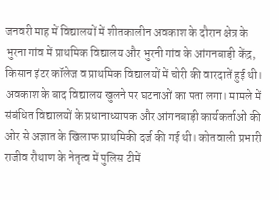जनवरी माह में विद्यालयों में शीतकालीन अवकाश के दौरान क्षेत्र के भुरना गांव में प्राथमिक विद्यालय और भुरनी गांव के आंगनबाड़ी केंद्र, किसान इंटर कॉलेज व प्राथमिक विद्यालयों में चोरी की वारदातें हुई थी। अवकाश के बाद विद्यालय खुलने पर घटनाओं का पता लगा। मामले में संबंधित विद्यालयों के प्रधानाध्यापक और आंगनबाड़ी कार्यकर्ताओं की ओर से अज्ञात के खिलाफ प्राथमिकी दर्ज की गई थी। कोतवाली प्रभारी राजीव रौथाण के नेतृत्व में पुलिस टीमें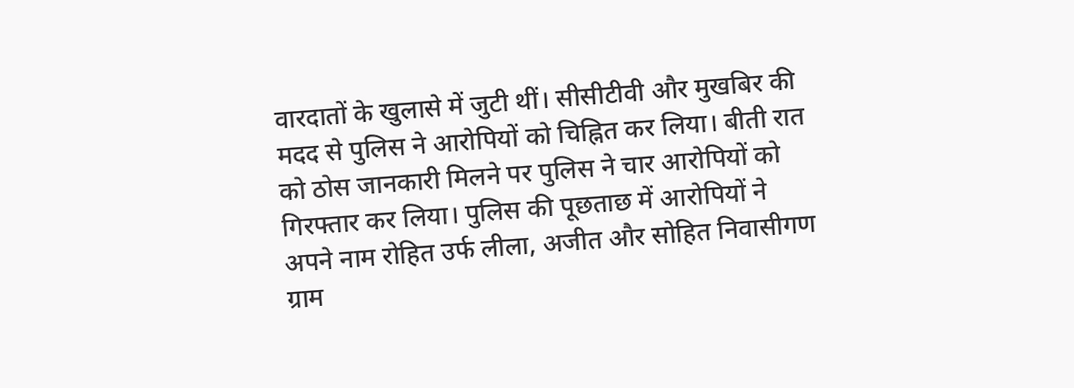वारदातों के खुलासे में जुटी थीं। सीसीटीवी और मुखबिर की मदद से पुलिस ने आरोपियों को चिह्नित कर लिया। बीती रात को ठोस जानकारी मिलने पर पुलिस ने चार आरोपियों को गिरफ्तार कर लिया। पुलिस की पूछताछ में आरोपियों ने अपने नाम रोहित उर्फ लीला, अजीत और सोहित निवासीगण ग्राम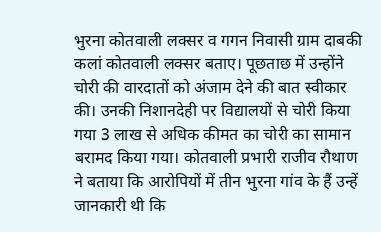भुरना कोतवाली लक्सर व गगन निवासी ग्राम दाबकी कलां कोतवाली लक्सर बताए। पूछताछ में उन्होंने चोरी की वारदातों को अंजाम देने की बात स्वीकार की। उनकी निशानदेही पर विद्यालयों से चोरी किया गया 3 लाख से अधिक कीमत का चोरी का सामान बरामद किया गया। कोतवाली प्रभारी राजीव रौथाण ने बताया कि आरोपियों में तीन भुरना गांव के हैं उन्हें जानकारी थी कि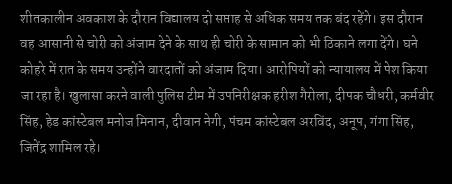शीतकालीन अवकाश के दौरान विद्यालय दो सप्ताह से अधिक समय तक बंद रहेंगे। इस दौरान वह आसानी से चोरी को अंजाम देने के साथ ही चोरी के सामान को भी ठिकाने लगा देंगे। घने कोहरे में रात के समय उन्होंने वारदातों को अंजाम दिया। आरोपियों को न्यायालय में पेश किया जा रहा है। खुलासा करने वाली पुलिस टीम में उपनिरीक्षक हरीश गैरोला, दीपक चौधरी, कर्मवीर सिंह, हेड कांस्टेबल मनोज मिनान, दीवान नेगी, पंचम कांस्टेबल अरविंद, अनूप, गंगा सिंह, जितेंद्र शामिल रहे।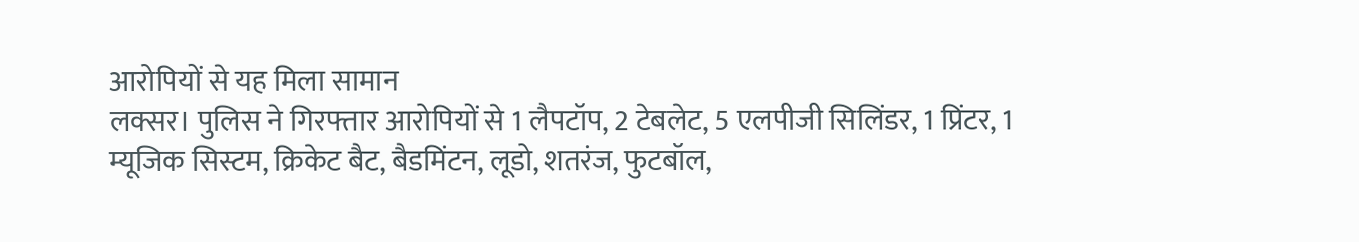आरोपियों से यह मिला सामान
लक्सर। पुलिस ने गिरफ्तार आरोपियों से 1 लैपटॉप, 2 टेबलेट, 5 एलपीजी सिलिंडर, 1 प्रिंटर, 1 म्यूजिक सिस्टम, क्रिकेट बैट, बैडमिंटन, लूडो, शतरंज, फुटबॉल,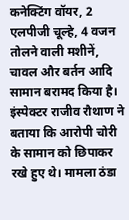कनेक्टिंग वॉयर, 2 एलपीजी चूल्हे, 4 वजन तोलने वाली मशीनें, चावल और बर्तन आदि सामान बरामद किया है। इंस्पेक्टर राजीव रौथाण ने बताया कि आरोपी चोरी के सामान को छिपाकर रखे हुए थे। मामला ठंडा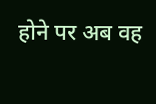होने पर अब वह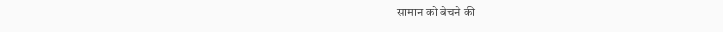सामान को बेचने की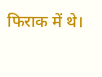फिराक में थे।